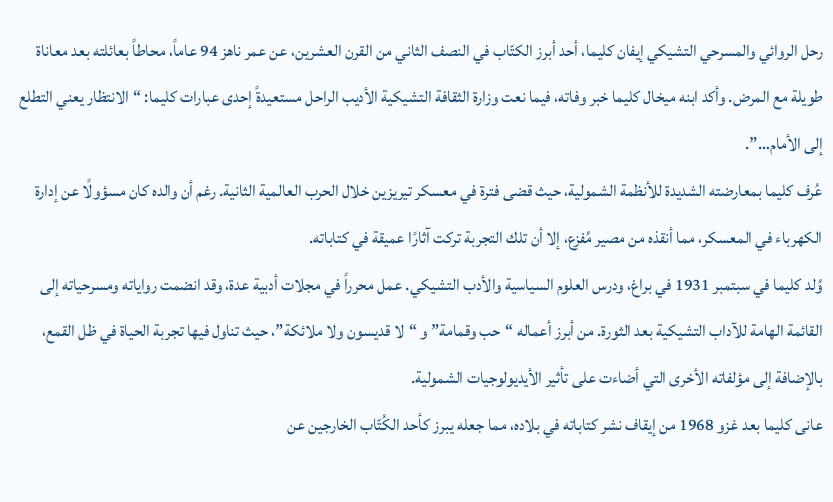رحل الروائي والمسرحي التشيكي إيفان كليما، أحد أبرز الكتّاب في النصف الثاني من القرن العشرين، عن عمر ناهز 94 عاماً، محاطاً بعائلته بعد معاناة طويلة مع المرض. وأكد ابنه ميخال كليما خبر وفاته، فيما نعت وزارة الثقافة التشيكية الأديب الراحل مستعيدةً إحدى عبارات كليما: “الانتظار يعني التطلع إلى الأمام…”.
عُرف كليما بمعارضته الشديدة للأنظمة الشمولية، حيث قضى فترة في معسكر تيريزين خلال الحرب العالمية الثانية. رغم أن والده كان مسؤولًا عن إدارة الكهرباء في المعسكر، مما أنقذه من مصير مُفزع، إلا أن تلك التجربة تركت آثارًا عميقة في كتاباته.
وُلد كليما في سبتمبر 1931 في براغ، ودرس العلوم السياسية والأدب التشيكي. عمل محرراً في مجلات أدبية عدة، وقد انضمت رواياته ومسرحياته إلى القائمة الهامة للآداب التشيكية بعد الثورة. من أبرز أعماله “حب وقمامة” و “لا قديسون ولا ملائكة”، حيث تناول فيها تجربة الحياة في ظل القمع، بالإضافة إلى مؤلفاته الأخرى التي أضاءت على تأثير الأيديولوجيات الشمولية.
عانى كليما بعد غزو 1968 من إيقاف نشر كتاباته في بلاده، مما جعله يبرز كأحد الكُتّاب الخارجين عن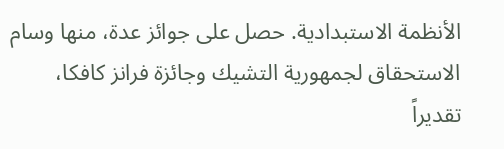الأنظمة الاستبدادية. حصل على جوائز عدة، منها وسام الاستحقاق لجمهورية التشيك وجائزة فرانز كافكا، تقديراً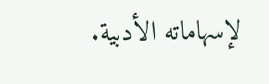لإسهاماته الأدبية.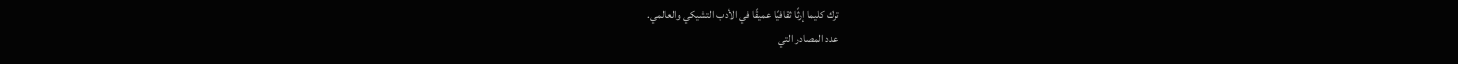ترك كليما إرثًا ثقافيًا عميقًا في الأدب التشيكي والعالمي.
عدد المصادر التي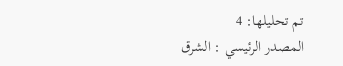تم تحليلها: 4
المصدر الرئيسي : الشرق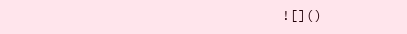![]()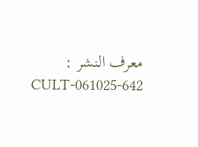معرف النشر : CULT-061025-642